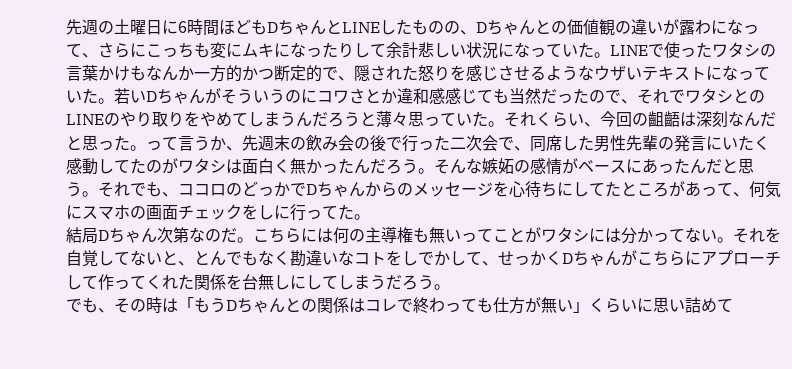先週の土曜日に6時間ほどもDちゃんとLINEしたものの、Dちゃんとの価値観の違いが露わになって、さらにこっちも変にムキになったりして余計悲しい状況になっていた。LINEで使ったワタシの言葉かけもなんか一方的かつ断定的で、隠された怒りを感じさせるようなウザいテキストになっていた。若いDちゃんがそういうのにコワさとか違和感感じても当然だったので、それでワタシとのLINEのやり取りをやめてしまうんだろうと薄々思っていた。それくらい、今回の齟齬は深刻なんだと思った。って言うか、先週末の飲み会の後で行った二次会で、同席した男性先輩の発言にいたく感動してたのがワタシは面白く無かったんだろう。そんな嫉妬の感情がベースにあったんだと思う。それでも、ココロのどっかでDちゃんからのメッセージを心待ちにしてたところがあって、何気にスマホの画面チェックをしに行ってた。
結局Dちゃん次第なのだ。こちらには何の主導権も無いってことがワタシには分かってない。それを自覚してないと、とんでもなく勘違いなコトをしでかして、せっかくDちゃんがこちらにアプローチして作ってくれた関係を台無しにしてしまうだろう。
でも、その時は「もうDちゃんとの関係はコレで終わっても仕方が無い」くらいに思い詰めて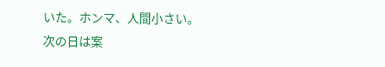いた。ホンマ、人間小さい。
次の日は案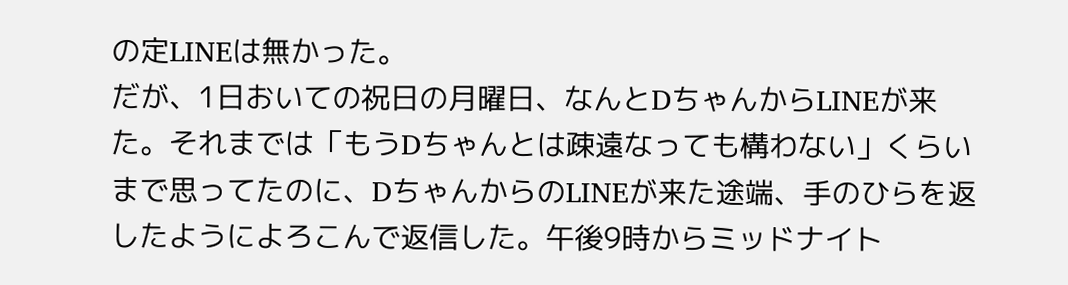の定LINEは無かった。
だが、1日おいての祝日の月曜日、なんとDちゃんからLINEが来た。それまでは「もうDちゃんとは疎遠なっても構わない」くらいまで思ってたのに、DちゃんからのLINEが来た途端、手のひらを返したようによろこんで返信した。午後9時からミッドナイト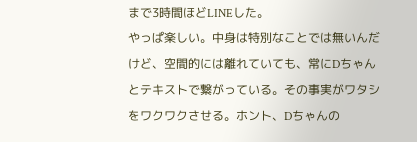まで3時間ほどLINEした。
やっぱ楽しい。中身は特別なことでは無いんだけど、空間的には離れていても、常にDちゃんとテキストで繋がっている。その事実がワタシをワクワクさせる。ホント、Dちゃんの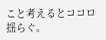こと考えるとココロ揺らぐ。